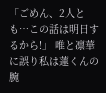「ごめん、2人とも…この話は明日するから!」 唯と凛華に誤り私は蓮くんの腕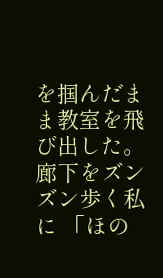を掴んだまま教室を飛び出した。 廊下をズンズン歩く私に 「ほの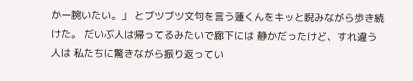かー腕いたい。」 とブツブツ文句を言う蓮くんをキッと睨みながら歩き続けた。 だいぶ人は帰ってるみたいで廊下には 静かだったけど、すれ違う人は 私たちに驚きながら振り返ってい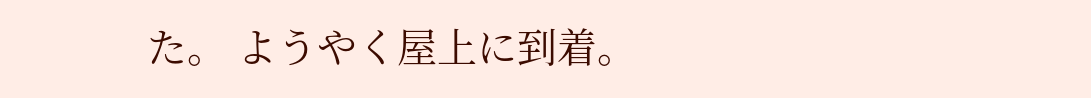た。 ようやく屋上に到着。